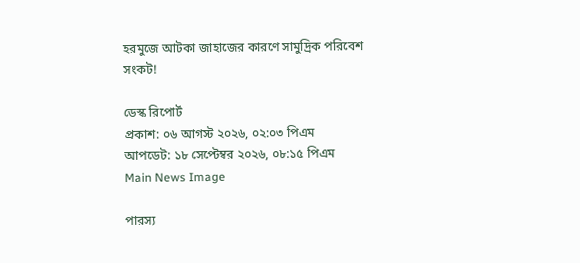হরমুজে আটকা জাহাজের কারণে সামুদ্রিক পরিবেশ সংকট!

ডেস্ক রিপোর্ট
প্রকাশ: ০৬ আগস্ট ২০২৬, ০২:০৩ পিএম
আপডেট: ১৮ সেপ্টেম্বর ২০২৬, ০৮:১৫ পিএম
Main News Image

পারস্য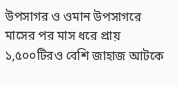উপসাগর ও ওমান উপসাগরে মাসের পর মাস ধরে প্রায় ১,৫০০টিরও বেশি জাহাজ আটকে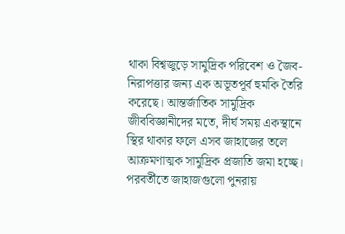থাকা বিশ্বজুড়ে সামুদ্রিক পরিবেশ ও জৈব-নিরাপত্তার জন্য এক অভূতপূর্ব হুমকি তৈরি করেছে। আন্তর্জাতিক সামুদ্রিক জীববিজ্ঞানীদের মতে, দীর্ঘ সময় একস্থানে স্থির থাকার ফলে এসব জাহাজের তলে আক্রমণাত্মক সামুদ্রিক প্রজাতি জমা হচ্ছে। পরবর্তীতে জাহাজগুলো পুনরায়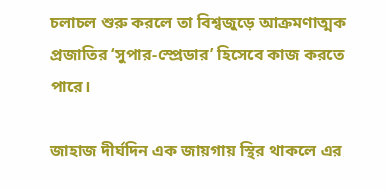চলাচল শুরু করলে তা বিশ্বজুড়ে আক্রমণাত্মক প্রজাতির ‘সুপার-স্প্রেডার’ হিসেবে কাজ করতে পারে।

জাহাজ দীর্ঘদিন এক জায়গায় স্থির থাকলে এর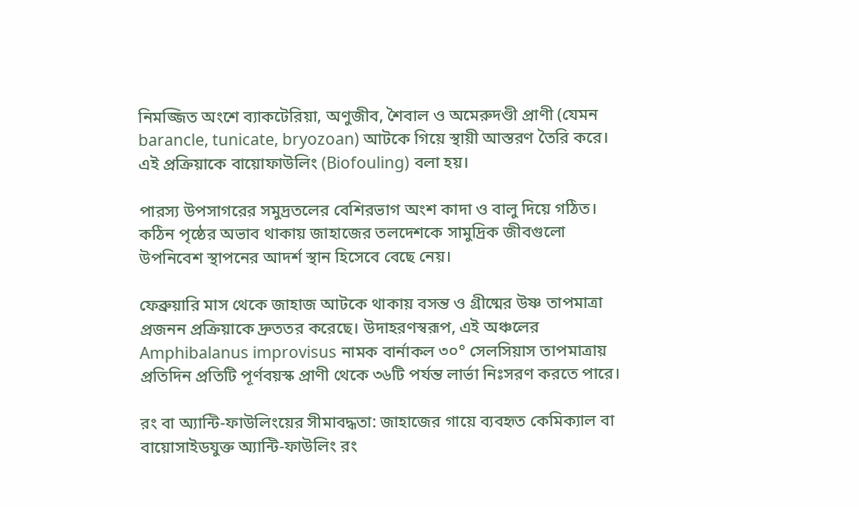নিমজ্জিত অংশে ব্যাকটেরিয়া, অণুজীব, শৈবাল ও অমেরুদণ্ডী প্রাণী (যেমন barancle, tunicate, bryozoan) আটকে গিয়ে স্থায়ী আস্তরণ তৈরি করে। এই প্রক্রিয়াকে বায়োফাউলিং (Biofouling) বলা হয়।

পারস্য উপসাগরের সমুদ্রতলের বেশিরভাগ অংশ কাদা ও বালু দিয়ে গঠিত। কঠিন পৃষ্ঠের অভাব থাকায় জাহাজের তলদেশকে সামুদ্রিক জীবগুলো উপনিবেশ স্থাপনের আদর্শ স্থান হিসেবে বেছে নেয়।

ফেব্রুয়ারি মাস থেকে জাহাজ আটকে থাকায় বসন্ত ও গ্রীষ্মের উষ্ণ তাপমাত্রা প্রজনন প্রক্রিয়াকে দ্রুততর করেছে। উদাহরণস্বরূপ, এই অঞ্চলের Amphibalanus improvisus নামক বার্নাকল ৩০° সেলসিয়াস তাপমাত্রায় প্রতিদিন প্রতিটি পূর্ণবয়স্ক প্রাণী থেকে ৩৬টি পর্যন্ত লার্ভা নিঃসরণ করতে পারে।

রং বা অ্যান্টি-ফাউলিংয়ের সীমাবদ্ধতা: জাহাজের গায়ে ব্যবহৃত কেমিক্যাল বা বায়োসাইডযুক্ত অ্যান্টি-ফাউলিং রং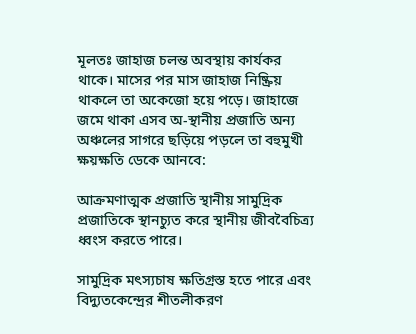মূলতঃ জাহাজ চলন্ত অবস্থায় কার্যকর থাকে। মাসের পর মাস জাহাজ নিষ্ক্রিয় থাকলে তা অকেজো হয়ে পড়ে। জাহাজে জমে থাকা এসব অ-স্থানীয় প্রজাতি অন্য অঞ্চলের সাগরে ছড়িয়ে পড়লে তা বহুমুখী ক্ষয়ক্ষতি ডেকে আনবে:

আক্রমণাত্মক প্রজাতি স্থানীয় সামুদ্রিক প্রজাতিকে স্থানচ্যুত করে স্থানীয় জীববৈচিত্র্য ধ্বংস করতে পারে।

সামুদ্রিক মৎস্যচাষ ক্ষতিগ্রস্ত হতে পারে এবং বিদ্যুতকেন্দ্রের শীতলীকরণ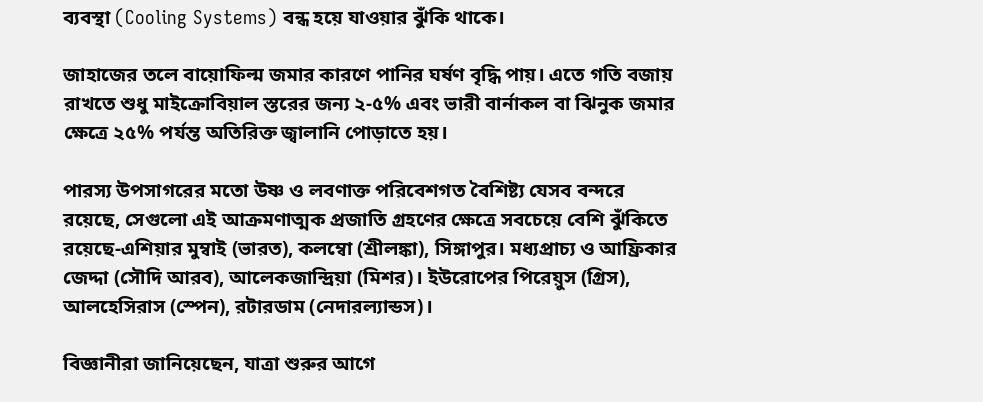ব্যবস্থা (Cooling Systems) বন্ধ হয়ে যাওয়ার ঝুঁকি থাকে।

জাহাজের তলে বায়োফিল্ম জমার কারণে পানির ঘর্ষণ বৃদ্ধি পায়। এতে গতি বজায় রাখতে শুধু মাইক্রোবিয়াল স্তরের জন্য ২-৫% এবং ভারী বার্নাকল বা ঝিনুক জমার ক্ষেত্রে ২৫% পর্যন্ত অতিরিক্ত জ্বালানি পোড়াতে হয়।

পারস্য উপসাগরের মতো উষ্ণ ও লবণাক্ত পরিবেশগত বৈশিষ্ট্য যেসব বন্দরে রয়েছে, সেগুলো এই আক্রমণাত্মক প্রজাতি গ্রহণের ক্ষেত্রে সবচেয়ে বেশি ঝুঁকিতে রয়েছে-এশিয়ার মুম্বাই (ভারত), কলম্বো (শ্রীলঙ্কা), সিঙ্গাপুর। মধ্যপ্রাচ্য ও আফ্রিকার জেদ্দা (সৌদি আরব), আলেকজান্দ্রিয়া (মিশর)। ইউরোপের পিরেয়ুস (গ্রিস), আলহেসিরাস (স্পেন), রটারডাম (নেদারল্যান্ডস)।

বিজ্ঞানীরা জানিয়েছেন, যাত্রা শুরুর আগে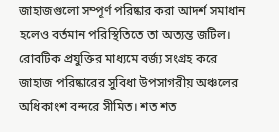জাহাজগুলো সম্পূর্ণ পরিষ্কার করা আদর্শ সমাধান হলেও বর্তমান পরিস্থিতিতে তা অত্যন্ত জটিল। রোবটিক প্রযুক্তির মাধ্যমে বর্জ্য সংগ্রহ করে জাহাজ পরিষ্কারের সুবিধা উপসাগরীয় অঞ্চলের অধিকাংশ বন্দরে সীমিত। শত শত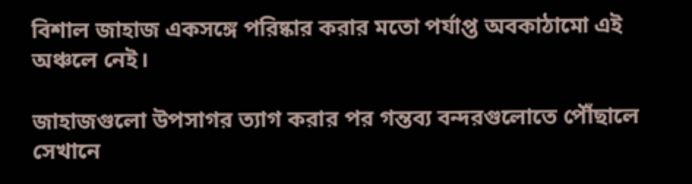বিশাল জাহাজ একসঙ্গে পরিষ্কার করার মতো পর্যাপ্ত অবকাঠামো এই অঞ্চলে নেই।

জাহাজগুলো উপসাগর ত্যাগ করার পর গন্তব্য বন্দরগুলোতে পৌঁছালে সেখানে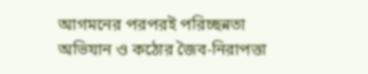আগমনের পরপরই পরিচ্ছন্নতা অভিযান ও কঠোর জৈব-নিরাপত্তা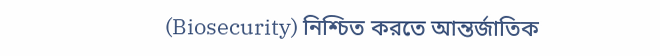(Biosecurity) নিশ্চিত করতে আন্তর্জাতিক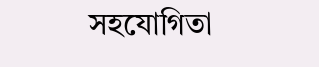সহযোগিতা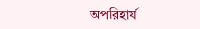অপরিহার্য